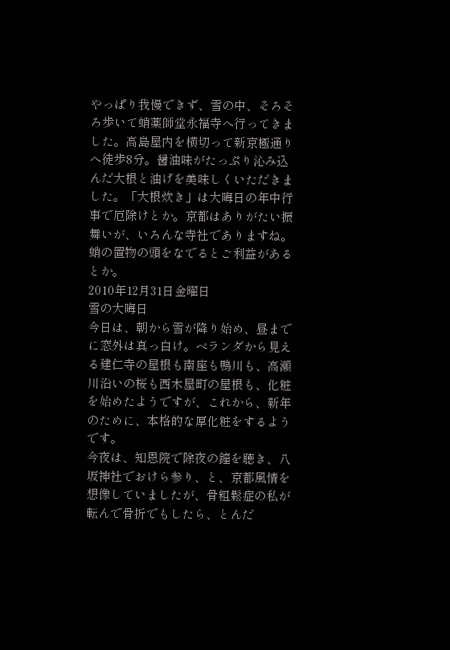やっぱり我慢できず、雪の中、そろそろ歩いて蛸薬師堂永福寺へ行ってきました。高島屋内を横切って新京極通りへ徒歩8分。醤油味がたっぷり沁み込んだ大根と油げを美味しくいただきました。「大根炊き」は大晦日の年中行事で厄除けとか。京都はありがたい振舞いが、いろんな寺社でありますね。
蛸の置物の頭をなでるとご利益があるとか。
2010年12月31日金曜日
雪の大晦日
今日は、朝から雪が降り始め、昼までに窓外は真っ白け。ベランダから見える建仁寺の屋根も南座も鴨川も、高瀬川沿いの桜も西木屋町の屋根も、化粧を始めたようですが、これから、新年のために、本格的な厚化粧をするようです。
今夜は、知恩院で除夜の鐘を聴き、八坂神社でおけら参り、と、京都風情を想像していましたが、骨粗鬆症の私が転んで骨折でもしたら、とんだ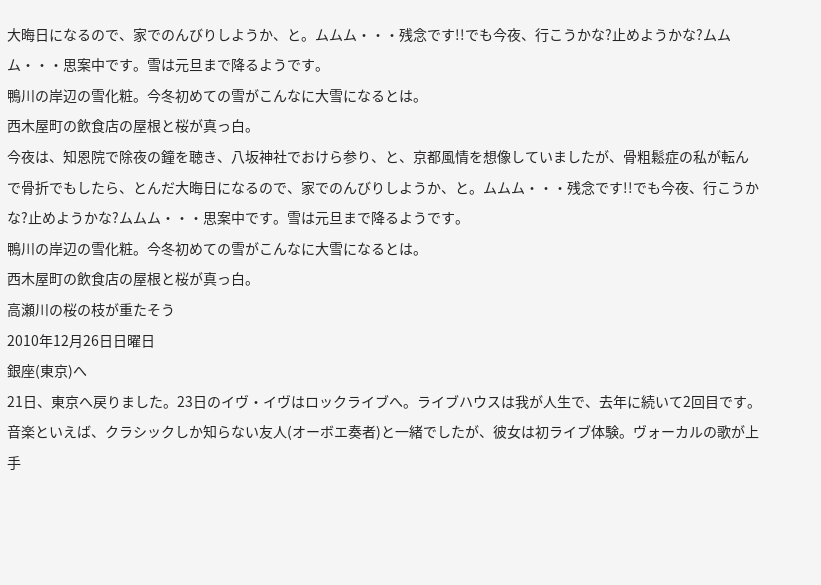大晦日になるので、家でのんびりしようか、と。ムムム・・・残念です!!でも今夜、行こうかな?止めようかな?ムムム・・・思案中です。雪は元旦まで降るようです。
鴨川の岸辺の雪化粧。今冬初めての雪がこんなに大雪になるとは。
西木屋町の飲食店の屋根と桜が真っ白。
今夜は、知恩院で除夜の鐘を聴き、八坂神社でおけら参り、と、京都風情を想像していましたが、骨粗鬆症の私が転んで骨折でもしたら、とんだ大晦日になるので、家でのんびりしようか、と。ムムム・・・残念です!!でも今夜、行こうかな?止めようかな?ムムム・・・思案中です。雪は元旦まで降るようです。
鴨川の岸辺の雪化粧。今冬初めての雪がこんなに大雪になるとは。
西木屋町の飲食店の屋根と桜が真っ白。
高瀬川の桜の枝が重たそう
2010年12月26日日曜日
銀座(東京)へ
21日、東京へ戻りました。23日のイヴ・イヴはロックライブへ。ライブハウスは我が人生で、去年に続いて2回目です。音楽といえば、クラシックしか知らない友人(オーボエ奏者)と一緒でしたが、彼女は初ライブ体験。ヴォーカルの歌が上手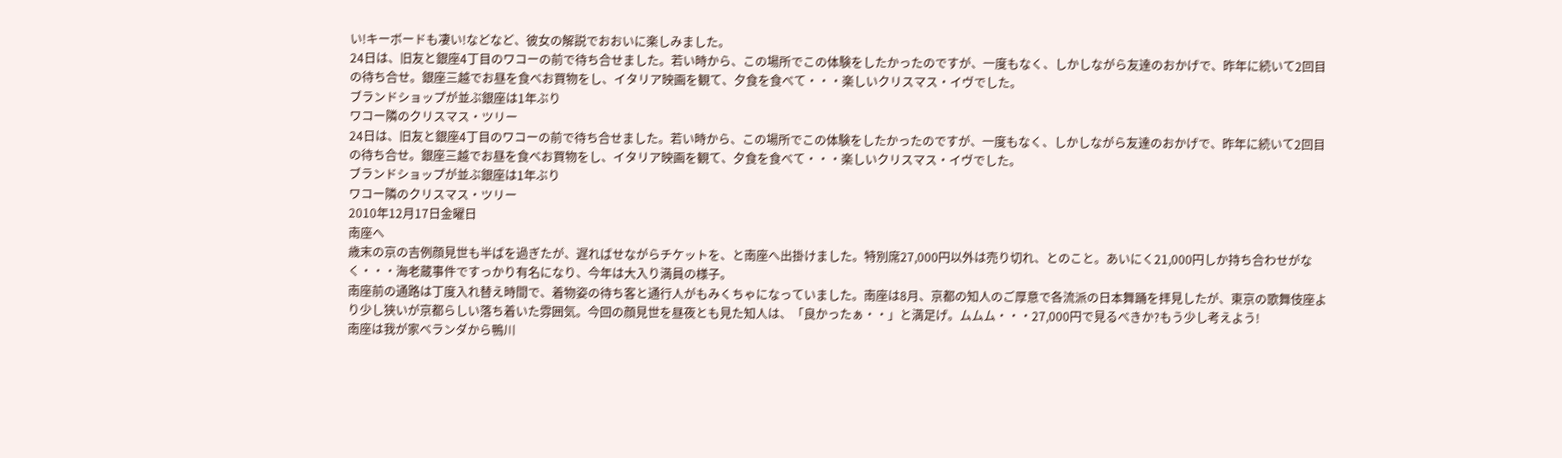い!キーボードも凄い!などなど、彼女の解説でおおいに楽しみました。
24日は、旧友と銀座4丁目のワコーの前で待ち合せました。若い時から、この場所でこの体験をしたかったのですが、一度もなく、しかしながら友達のおかげで、昨年に続いて2回目の待ち合せ。銀座三越でお昼を食べお買物をし、イタリア映画を観て、夕食を食べて・・・楽しいクリスマス・イヴでした。
ブランドショップが並ぶ銀座は1年ぶり
ワコー隣のクリスマス・ツリー
24日は、旧友と銀座4丁目のワコーの前で待ち合せました。若い時から、この場所でこの体験をしたかったのですが、一度もなく、しかしながら友達のおかげで、昨年に続いて2回目の待ち合せ。銀座三越でお昼を食べお買物をし、イタリア映画を観て、夕食を食べて・・・楽しいクリスマス・イヴでした。
ブランドショップが並ぶ銀座は1年ぶり
ワコー隣のクリスマス・ツリー
2010年12月17日金曜日
南座へ
歳末の京の吉例顔見世も半ばを過ぎたが、遅ればせながらチケットを、と南座へ出掛けました。特別席27,000円以外は売り切れ、とのこと。あいにく21,000円しか持ち合わせがなく・・・海老蔵事件ですっかり有名になり、今年は大入り満員の様子。
南座前の通路は丁度入れ替え時間で、着物姿の待ち客と通行人がもみくちゃになっていました。南座は8月、京都の知人のご厚意で各流派の日本舞踊を拝見したが、東京の歌舞伎座より少し狭いが京都らしい落ち着いた雰囲気。今回の顔見世を昼夜とも見た知人は、「良かったぁ・・」と満足げ。ムムム・・・27,000円で見るべきか?もう少し考えよう!
南座は我が家ベランダから鴨川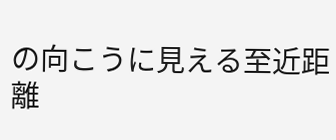の向こうに見える至近距離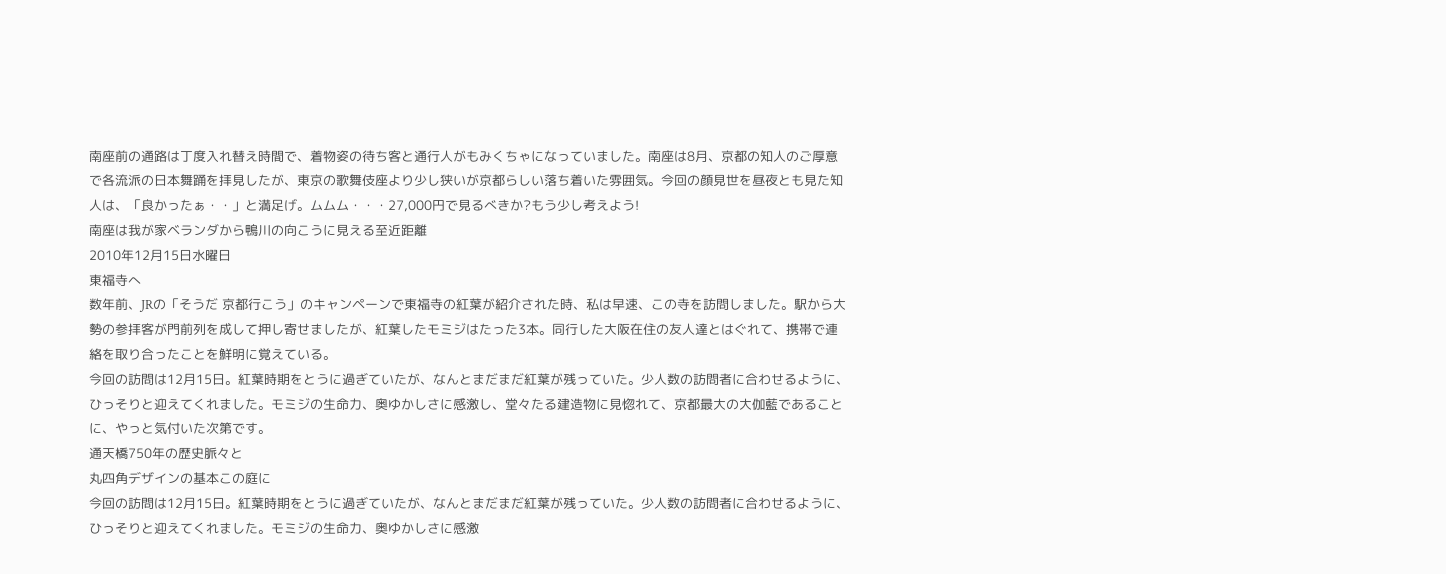南座前の通路は丁度入れ替え時間で、着物姿の待ち客と通行人がもみくちゃになっていました。南座は8月、京都の知人のご厚意で各流派の日本舞踊を拝見したが、東京の歌舞伎座より少し狭いが京都らしい落ち着いた雰囲気。今回の顔見世を昼夜とも見た知人は、「良かったぁ・・」と満足げ。ムムム・・・27,000円で見るべきか?もう少し考えよう!
南座は我が家ベランダから鴨川の向こうに見える至近距離
2010年12月15日水曜日
東福寺へ
数年前、JRの「そうだ 京都行こう」のキャンペーンで東福寺の紅葉が紹介された時、私は早速、この寺を訪問しました。駅から大勢の参拝客が門前列を成して押し寄せましたが、紅葉したモミジはたった3本。同行した大阪在住の友人達とはぐれて、携帯で連絡を取り合ったことを鮮明に覚えている。
今回の訪問は12月15日。紅葉時期をとうに過ぎていたが、なんとまだまだ紅葉が残っていた。少人数の訪問者に合わせるように、ひっそりと迎えてくれました。モミジの生命力、奥ゆかしさに感激し、堂々たる建造物に見惚れて、京都最大の大伽藍であることに、やっと気付いた次第です。
通天橋750年の歴史脈々と
丸四角デザインの基本この庭に
今回の訪問は12月15日。紅葉時期をとうに過ぎていたが、なんとまだまだ紅葉が残っていた。少人数の訪問者に合わせるように、ひっそりと迎えてくれました。モミジの生命力、奥ゆかしさに感激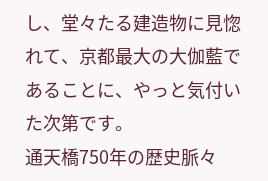し、堂々たる建造物に見惚れて、京都最大の大伽藍であることに、やっと気付いた次第です。
通天橋750年の歴史脈々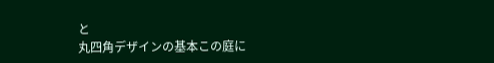と
丸四角デザインの基本この庭に